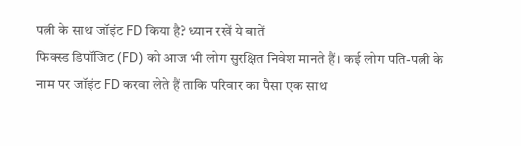पत्नी के साथ जॉइंट FD किया है? ध्यान रखें ये बातें
फिक्स्ड डिपॉजिट (FD) को आज भी लोग सुरक्षित निवेश मानते हैं। कई लोग पति-पत्नी के नाम पर जॉइंट FD करवा लेते हैं ताकि परिवार का पैसा एक साथ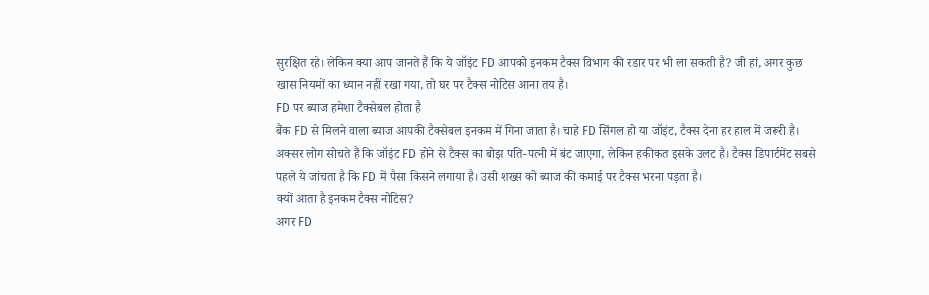सुरक्षित रहे। लेकिन क्या आप जानते हैं कि ये जॉइंट FD आपको इनकम टैक्स विभाग की रडार पर भी ला सकती है? जी हां, अगर कुछ खास नियमों का ध्यान नहीं रखा गया, तो घर पर टैक्स नोटिस आना तय है।
FD पर ब्याज हमेशा टैक्सेबल होता है
बैंक FD से मिलने वाला ब्याज आपकी टैक्सेबल इनकम में गिना जाता है। चाहे FD सिंगल हो या जॉइंट, टैक्स देना हर हाल में जरूरी है। अक्सर लोग सोचते हैं कि जॉइंट FD होने से टैक्स का बोझ पति-पत्नी में बंट जाएगा, लेकिन हकीकत इसके उलट है। टैक्स डिपार्टमेंट सबसे पहले ये जांचता है कि FD में पैसा किसने लगाया है। उसी शख्स को ब्याज की कमाई पर टैक्स भरना पड़ता है।
क्यों आता है इनकम टैक्स नोटिस?
अगर FD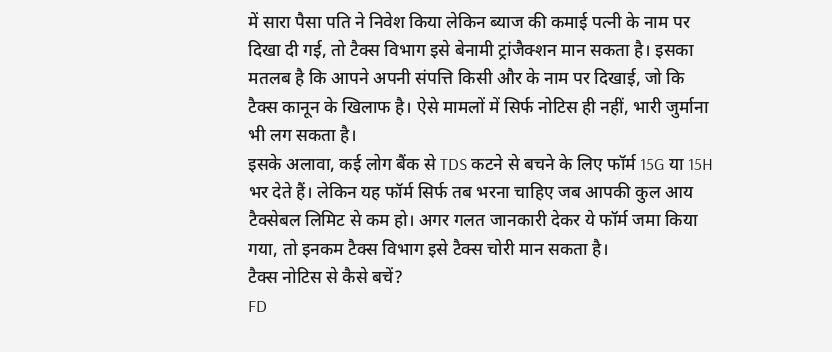में सारा पैसा पति ने निवेश किया लेकिन ब्याज की कमाई पत्नी के नाम पर दिखा दी गई, तो टैक्स विभाग इसे बेनामी ट्रांजैक्शन मान सकता है। इसका मतलब है कि आपने अपनी संपत्ति किसी और के नाम पर दिखाई, जो कि टैक्स कानून के खिलाफ है। ऐसे मामलों में सिर्फ नोटिस ही नहीं, भारी जुर्माना भी लग सकता है।
इसके अलावा, कई लोग बैंक से TDS कटने से बचने के लिए फॉर्म 15G या 15H भर देते हैं। लेकिन यह फॉर्म सिर्फ तब भरना चाहिए जब आपकी कुल आय टैक्सेबल लिमिट से कम हो। अगर गलत जानकारी देकर ये फॉर्म जमा किया गया, तो इनकम टैक्स विभाग इसे टैक्स चोरी मान सकता है।
टैक्स नोटिस से कैसे बचें?
FD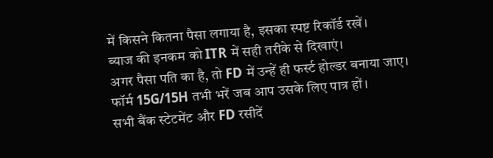में किसने कितना पैसा लगाया है, इसका स्पष्ट रिकॉर्ड रखें।
ब्याज की इनकम को ITR में सही तरीके से दिखाएं।
अगर पैसा पति का है, तो FD में उन्हें ही फर्स्ट होल्डर बनाया जाए।
फॉर्म 15G/15H तभी भरें जब आप उसके लिए पात्र हों।
सभी बैंक स्टेटमेंट और FD रसीदें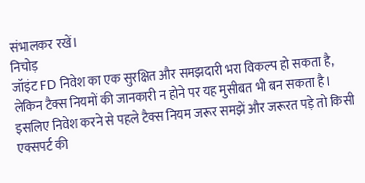संभालकर रखें।
निचोड़
जॉइंट FD निवेश का एक सुरक्षित और समझदारी भरा विकल्प हो सकता है, लेकिन टैक्स नियमों की जानकारी न होने पर यह मुसीबत भी बन सकता है। इसलिए निवेश करने से पहले टैक्स नियम जरूर समझें और जरूरत पड़े तो किसी एक्सपर्ट की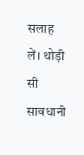सलाह लें। थोड़ी सी सावधानी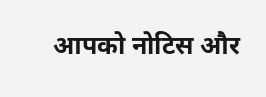आपको नोटिस और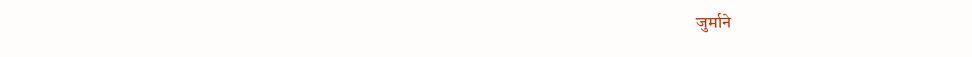जुर्माने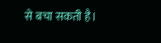से बचा सकती है।